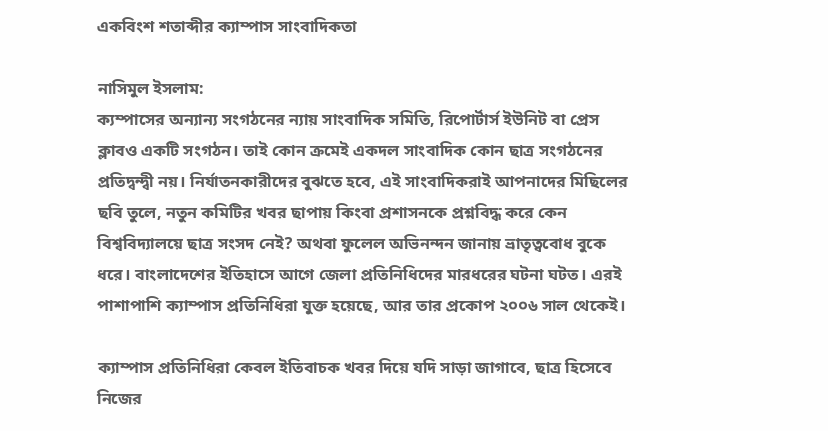একবিংশ শতাব্দীর ক্যাম্পাস সাংবাদিকতা

নাসিমুল ইসলাম:
ক্যম্পাসের অন্যান্য সংগঠনের ন্যায় সাংবাদিক সমিতি, রিপোর্টার্স ইউনিট বা প্রেস ক্লাবও একটি সংগঠন। তাই কোন ক্রমেই একদল সাংবাদিক কোন ছাত্র সংগঠনের প্রতিদ্বন্দ্বী নয়। নির্যাতনকারীদের বুঝতে হবে, এই সাংবাদিকরাই আপনাদের মিছিলের ছবি তুলে, নতুন কমিটির খবর ছাপায় কিংবা প্রশাসনকে প্রশ্নবিদ্ধ করে কেন বিশ্ববিদ্যালয়ে ছাত্র সংসদ নেই? অথবা ফুলেল অভিনন্দন জানায় ভ্রাতৃত্ববোধ বুকে ধরে। বাংলাদেশের ইতিহাসে আগে জেলা প্রতিনিধিদের মারধরের ঘটনা ঘটত। এরই পাশাপাশি ক্যাম্পাস প্রতিনিধিরা যুক্ত হয়েছে, আর তার প্রকোপ ২০০৬ সাল থেকেই।

ক্যাম্পাস প্রতিনিধিরা কেবল ইতিবাচক খবর দিয়ে যদি সাড়া জাগাবে, ছাত্র হিসেবে নিজের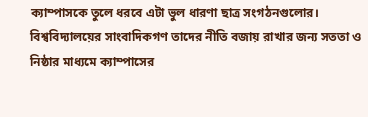ক্যাম্পাসকে তুলে ধরবে এটা ভুল ধারণা ছাত্র সংগঠনগুলোর। বিশ্ববিদ্যালয়ের সাংবাদিকগণ তাদের নীতি বজায় রাখার জন্য সততা ও নিষ্ঠার মাধ্যমে ক্যাম্পাসের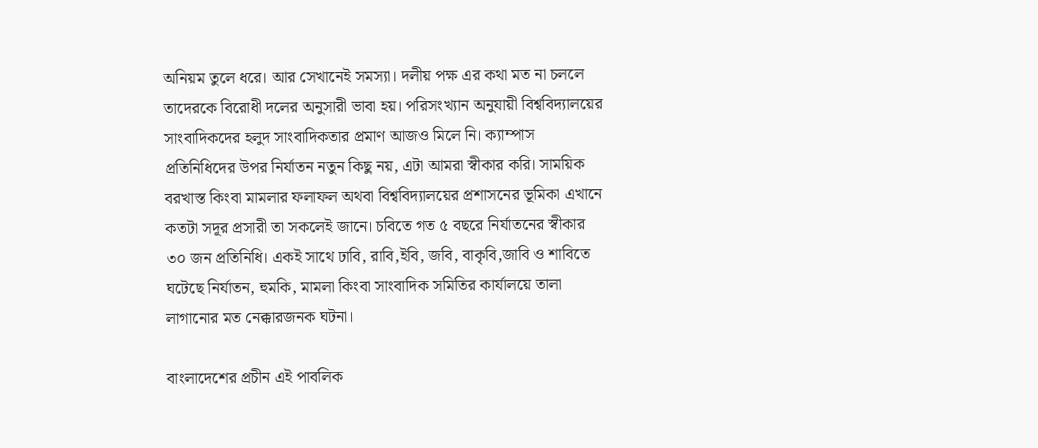অনিয়ম তুলে ধরে। আর সেখানেই সমস্যা। দলীয় পক্ষ এর কথা মত না চললে তাদেরকে বিরোধী দলের অনুসারী ভাবা হয়। পরিসংখ্যান অনুযায়ী বিশ্ববিদ্যালয়ের সাংবাদিকদের হলুদ সাংবাদিকতার প্রমাণ আজও মিলে নি। ক্যাম্পাস প্রতিনিধিদের উপর নির্যাতন নতুন কিছু নয়, এটা আমরা স্বীকার করি। সাময়িক বরখাস্ত কিংবা মামলার ফলাফল অথবা বিশ্ববিদ্যালয়ের প্রশাসনের ভূমিকা এখানে কতটা সদূর প্রসারী তা সকলেই জানে। চবিতে গত ৫ বছরে নির্যাতনের স্বীকার ৩০ জন প্রতিনিধি। একই সাথে ঢাবি, রাবি,ইবি, জবি, বাকৃবি,জাবি ও শাবিতে ঘটেছে নির্যাতন, হুমকি, মামলা কিংবা সাংবাদিক সমিতির কার্যালয়ে তালা লাগানোর মত নেক্কারজনক ঘটনা।

বাংলাদেশের প্রচীন এই পাবলিক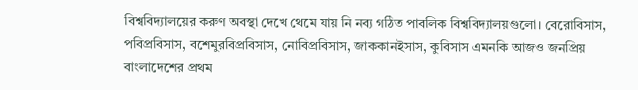বিশ্ববিদ্যালয়ের করুণ অবস্থা দেখে থেমে যায় নি নব্য গঠিত পাবলিক বিশ্ববিদ্যালয়গুলো। বেরোবিসাস, পবিপ্রবিসাস, বশেমুরবিপ্রবিসাস, নোবিপ্রবিসাস, জাককানইসাস, কুবিসাস এমনকি আজও জনপ্রিয় বাংলাদেশের প্রথম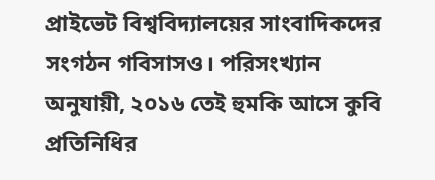প্রাইভেট বিশ্ববিদ্যালয়ের সাংবাদিকদের সংগঠন গবিসাসও। পরিসংখ্যান অনুযায়ী, ২০১৬ তেই হুমকি আসে কুবি প্রতিনিধির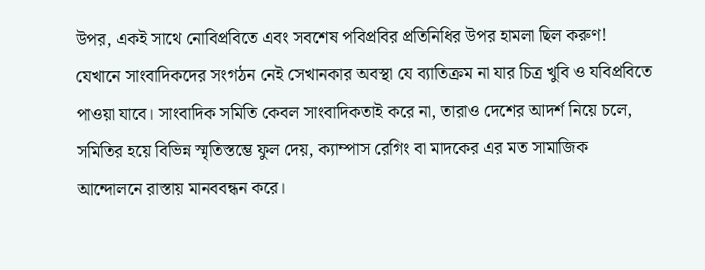উপর, একই সাথে নোবিপ্রবিতে এবং সবশেষ পবিপ্রবির প্রতিনিধির উপর হামলা ছিল করুণ! যেখানে সাংবাদিকদের সংগঠন নেই সেখানকার অবস্থা যে ব্যাতিক্রম না যার চিত্র খুবি ও যবিপ্রবিতে পাওয়া যাবে। সাংবাদিক সমিতি কেবল সাংবাদিকতাই করে না, তারাও দেশের আদর্শ নিয়ে চলে, সমিতির হয়ে বিভিন্ন স্মৃতিস্তম্ভে ফুল দেয়, ক্যাম্পাস রেগিং বা মাদকের এর মত সামাজিক আন্দোলনে রাস্তায় মানববন্ধন করে।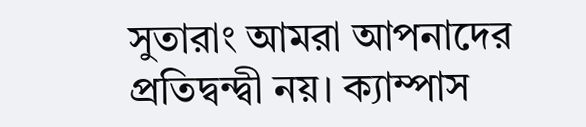সুতারাং আমরা আপনাদের প্রতিদ্বন্দ্বী নয়। ক্যাম্পাস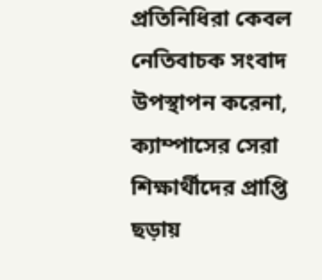প্রতিনিধিরা কেবল নেতিবাচক সংবাদ উপস্থাপন করেনা, ক্যাম্পাসের সেরা শিক্ষার্থীদের প্রাপ্তি ছড়ায়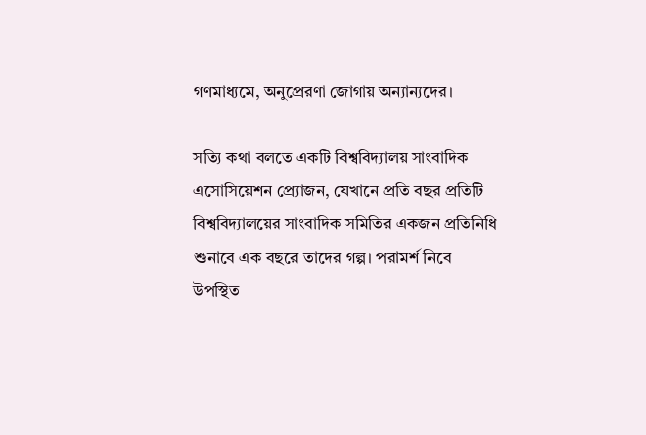গণমাধ্যমে, অনুপ্রেরণা জোগায় অন্যান্যদের।

সত্যি কথা বলতে একটি বিশ্ববিদ্যালয় সাংবাদিক এসোসিয়েশন প্র‍্যোজন, যেখানে প্রতি বছর প্রতিটি বিশ্ববিদ্যালয়ের সাংবাদিক সমিতির একজন প্রতিনিধি শুনাবে এক বছরে তাদের গল্প। পরামর্শ নিবে উপস্থিত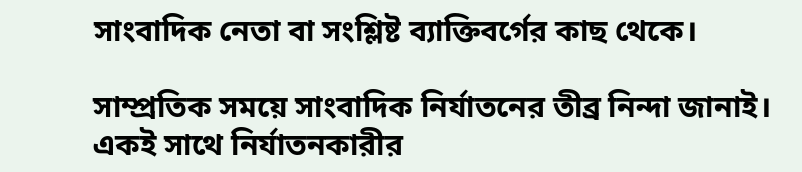সাংবাদিক নেতা বা সংশ্লিষ্ট ব্যাক্তিবর্গের কাছ থেকে।

সাম্প্রতিক সময়ে সাংবাদিক নির্যাতনের তীব্র নিন্দা জানাই। একই সাথে নির্যাতনকারীর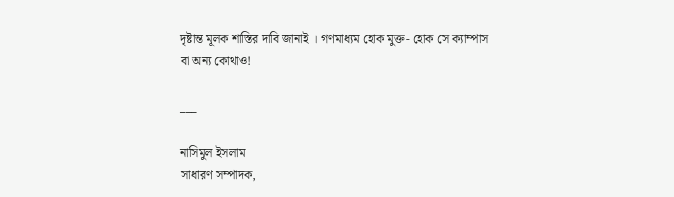দৃষ্টান্ত মূলক শাস্তির দাবি জানাই । গণমাধ্যম হোক মুক্ত- হোক সে ক্যাম্পাস বা অন্য কোথাও!

___

নাসিমুল ইসলাম
সাধারণ সম্পাদক,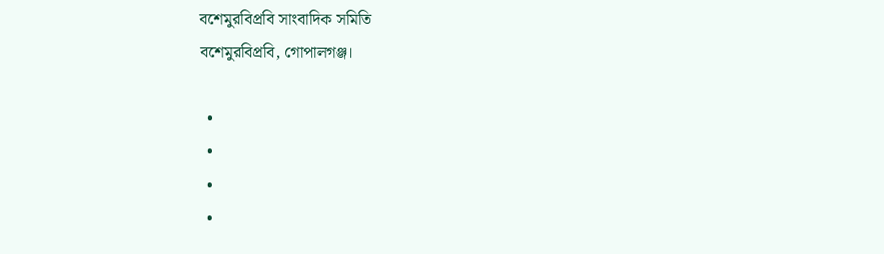বশেমুরবিপ্রবি সাংবাদিক সমিতি
বশেমুরবিপ্রবি, গোপালগঞ্জ।

  •
  •
  •
  •